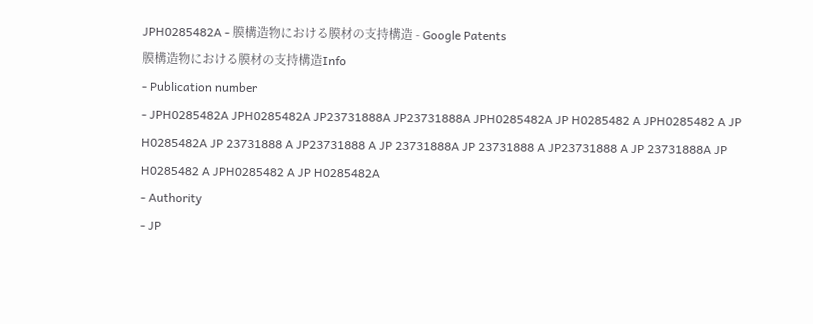JPH0285482A - 膜構造物における膜材の支持構造 - Google Patents
膜構造物における膜材の支持構造Info
- Publication number
- JPH0285482A JPH0285482A JP23731888A JP23731888A JPH0285482A JP H0285482 A JPH0285482 A JP H0285482A JP 23731888 A JP23731888 A JP 23731888A JP 23731888 A JP23731888 A JP 23731888A JP H0285482 A JPH0285482 A JP H0285482A
- Authority
- JP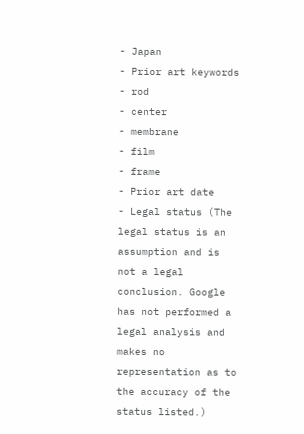- Japan
- Prior art keywords
- rod
- center
- membrane
- film
- frame
- Prior art date
- Legal status (The legal status is an assumption and is not a legal conclusion. Google has not performed a legal analysis and makes no representation as to the accuracy of the status listed.)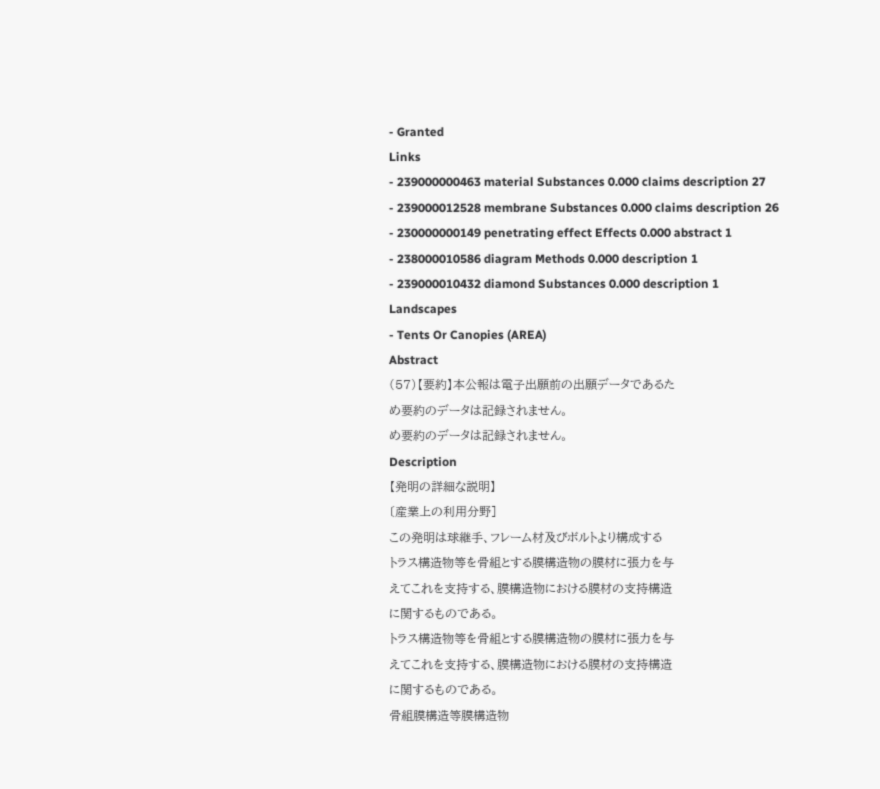- Granted
Links
- 239000000463 material Substances 0.000 claims description 27
- 239000012528 membrane Substances 0.000 claims description 26
- 230000000149 penetrating effect Effects 0.000 abstract 1
- 238000010586 diagram Methods 0.000 description 1
- 239000010432 diamond Substances 0.000 description 1
Landscapes
- Tents Or Canopies (AREA)
Abstract
(57)【要約】本公報は電子出願前の出願データであるた
め要約のデータは記録されません。
め要約のデータは記録されません。
Description
【発明の詳細な説明】
〔産業上の利用分野]
この発明は球継手、フレーム材及びボルトより構成する
トラス構造物等を骨組とする膜構造物の膜材に張力を与
えてこれを支持する、膜構造物における膜材の支持構造
に関するものである。
トラス構造物等を骨組とする膜構造物の膜材に張力を与
えてこれを支持する、膜構造物における膜材の支持構造
に関するものである。
骨組膜構造等膜構造物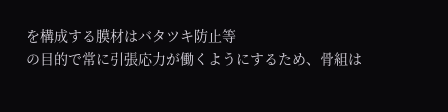を構成する膜材はバタツキ防止等
の目的で常に引張応力が働くようにするため、骨組は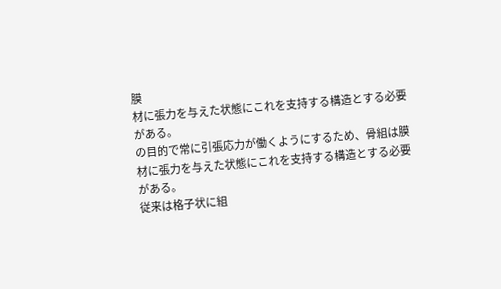膜
材に張力を与えた状態にこれを支持する構造とする必要
がある。
の目的で常に引張応力が働くようにするため、骨組は膜
材に張力を与えた状態にこれを支持する構造とする必要
がある。
従来は格子状に組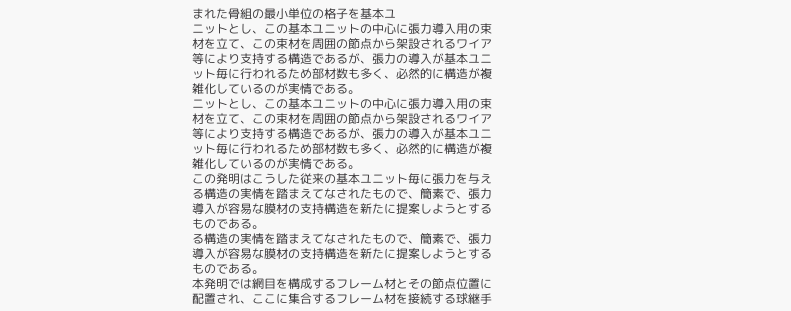まれた骨組の最小単位の格子を基本ユ
ニットとし、この基本ユニットの中心に張力導入用の束
材を立て、この束材を周囲の節点から架設されるワイア
等により支持する構造であるが、張力の導入が基本ユニ
ット毎に行われるため部材数も多く、必然的に構造が複
雑化しているのが実情である。
ニットとし、この基本ユニットの中心に張力導入用の束
材を立て、この束材を周囲の節点から架設されるワイア
等により支持する構造であるが、張力の導入が基本ユニ
ット毎に行われるため部材数も多く、必然的に構造が複
雑化しているのが実情である。
この発明はこうした従来の基本ユニット毎に張力を与え
る構造の実情を踏まえてなされたもので、簡素で、張力
導入が容易な膜材の支持構造を新たに提案しようとする
ものである。
る構造の実情を踏まえてなされたもので、簡素で、張力
導入が容易な膜材の支持構造を新たに提案しようとする
ものである。
本発明では網目を構成するフレーム材とその節点位置に
配置され、ここに集合するフレーム材を接続する球継手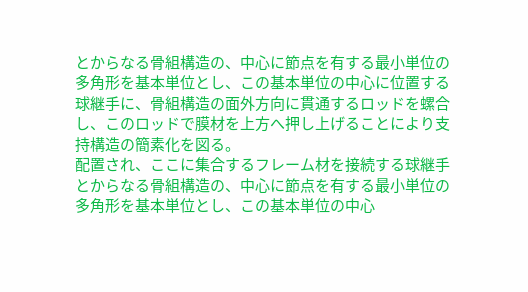とからなる骨組構造の、中心に節点を有する最小単位の
多角形を基本単位とし、この基本単位の中心に位置する
球継手に、骨組構造の面外方向に貫通するロッドを螺合
し、このロッドで膜材を上方へ押し上げることにより支
持構造の簡素化を図る。
配置され、ここに集合するフレーム材を接続する球継手
とからなる骨組構造の、中心に節点を有する最小単位の
多角形を基本単位とし、この基本単位の中心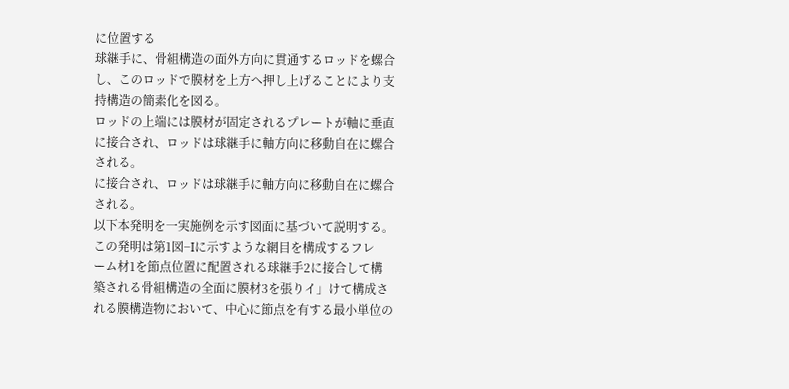に位置する
球継手に、骨組構造の面外方向に貫通するロッドを螺合
し、このロッドで膜材を上方へ押し上げることにより支
持構造の簡素化を図る。
ロッドの上端には膜材が固定されるプレートが軸に垂直
に接合され、ロッドは球継手に軸方向に移動自在に螺合
される。
に接合され、ロッドは球継手に軸方向に移動自在に螺合
される。
以下本発明を一実施例を示す図面に基づいて説明する。
この発明は第1図−Iに示すような網目を構成するフレ
ーム材1を節点位置に配置される球継手2に接合して構
築される骨組構造の全面に膜材3を張りイ」けて構成さ
れる膜構造物において、中心に節点を有する最小単位の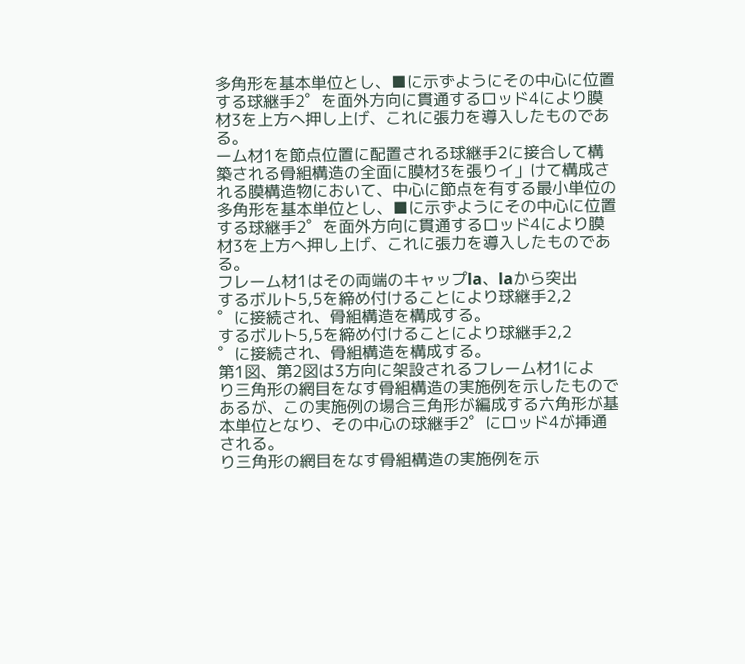多角形を基本単位とし、■に示ずようにその中心に位置
する球継手2゜を面外方向に貫通するロッド4により膜
材3を上方へ押し上げ、これに張力を導入したものであ
る。
ーム材1を節点位置に配置される球継手2に接合して構
築される骨組構造の全面に膜材3を張りイ」けて構成さ
れる膜構造物において、中心に節点を有する最小単位の
多角形を基本単位とし、■に示ずようにその中心に位置
する球継手2゜を面外方向に貫通するロッド4により膜
材3を上方へ押し上げ、これに張力を導入したものであ
る。
フレーム材1はその両端のキャップla、laから突出
するボルト5,5を締め付けることにより球継手2,2
゜に接続され、骨組構造を構成する。
するボルト5,5を締め付けることにより球継手2,2
゜に接続され、骨組構造を構成する。
第1図、第2図は3方向に架設されるフレーム材1によ
り三角形の網目をなす骨組構造の実施例を示したもので
あるが、この実施例の場合三角形が編成する六角形が基
本単位となり、その中心の球継手2゜にロッド4が挿通
される。
り三角形の網目をなす骨組構造の実施例を示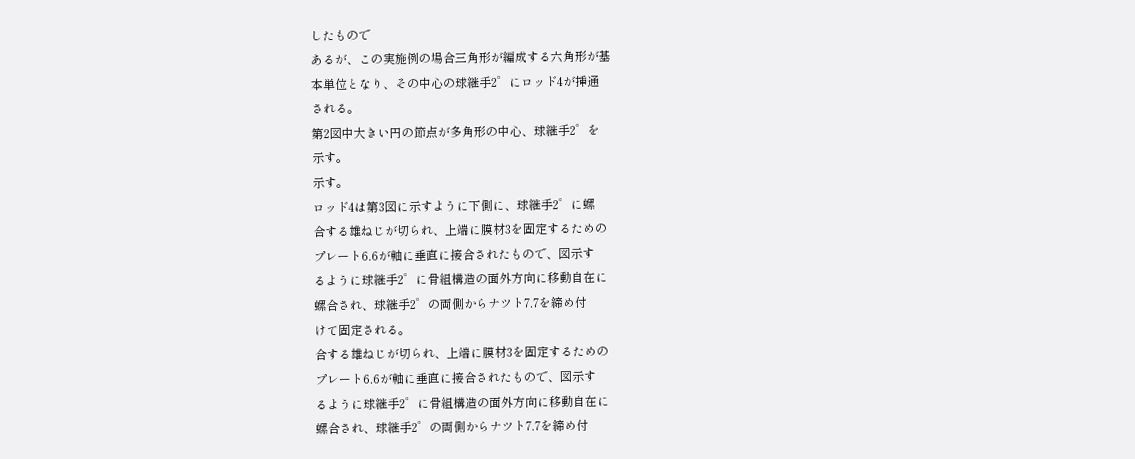したもので
あるが、この実施例の場合三角形が編成する六角形が基
本単位となり、その中心の球継手2゜にロッド4が挿通
される。
第2図中大きい円の節点が多角形の中心、球継手2゜を
示す。
示す。
ロッド4は第3図に示すように下側に、球継手2゜に螺
合する雄ねじが切られ、上端に膜材3を固定するための
プレート6.6が軸に垂直に接合されたもので、図示す
るように球継手2゜に骨組構造の面外方向に移動自在に
螺合され、球継手2゜の両側からナツト7.7を締め付
けて固定される。
合する雄ねじが切られ、上端に膜材3を固定するための
プレート6.6が軸に垂直に接合されたもので、図示す
るように球継手2゜に骨組構造の面外方向に移動自在に
螺合され、球継手2゜の両側からナツト7.7を締め付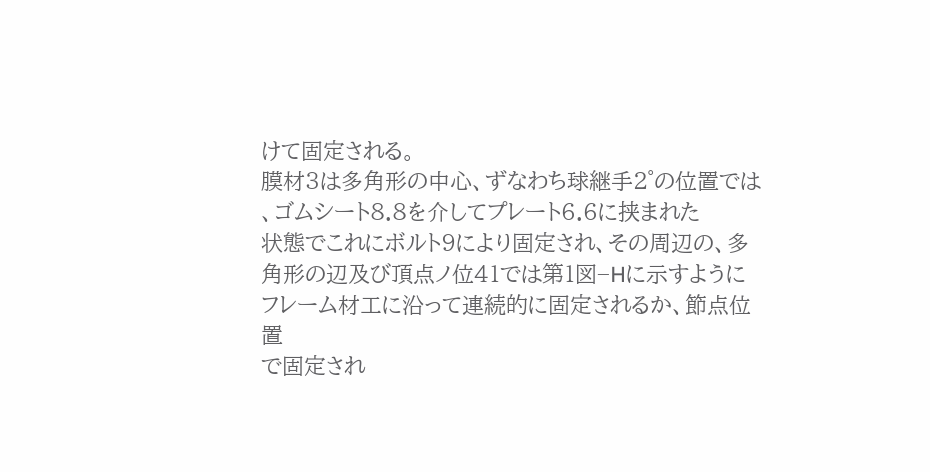けて固定される。
膜材3は多角形の中心、ずなわち球継手2゜の位置では
、ゴムシート8.8を介してプレート6.6に挟まれた
状態でこれにボルト9により固定され、その周辺の、多
角形の辺及び頂点ノ位41では第1図−Hに示すように
フレーム材工に沿って連続的に固定されるか、節点位置
で固定され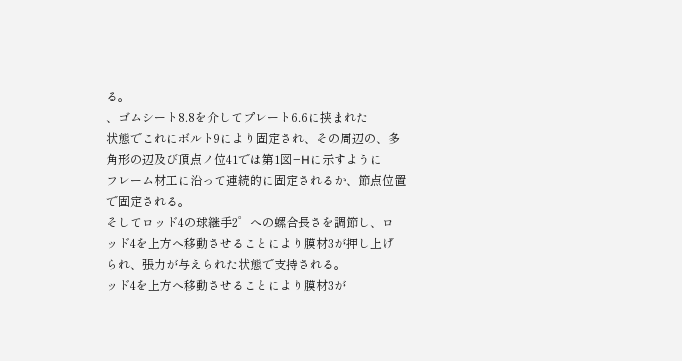る。
、ゴムシート8.8を介してプレート6.6に挟まれた
状態でこれにボルト9により固定され、その周辺の、多
角形の辺及び頂点ノ位41では第1図−Hに示すように
フレーム材工に沿って連続的に固定されるか、節点位置
で固定される。
そしてロッド4の球継手2゜への螺合長さを調節し、ロ
ッド4を上方へ移動させることにより膜材3が押し上げ
られ、張力が与えられた状態で支持される。
ッド4を上方へ移動させることにより膜材3が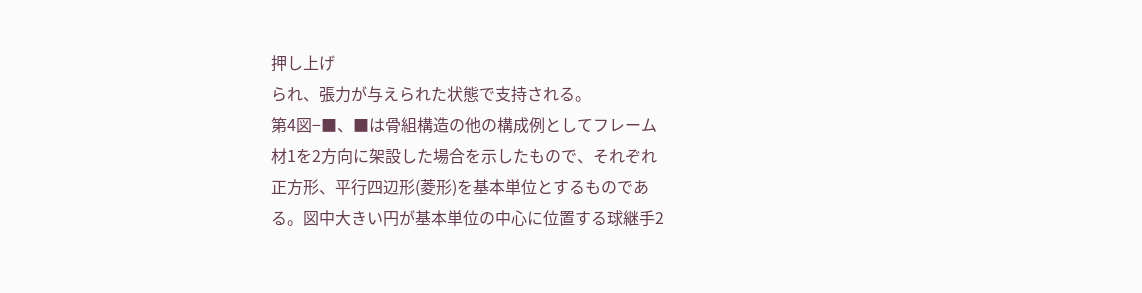押し上げ
られ、張力が与えられた状態で支持される。
第4図−■、■は骨組構造の他の構成例としてフレーム
材1を2方向に架設した場合を示したもので、それぞれ
正方形、平行四辺形(菱形)を基本単位とするものであ
る。図中大きい円が基本単位の中心に位置する球継手2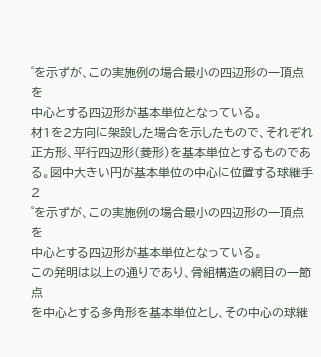゜を示ずが、この実施例の場合最小の四辺形の一頂点を
中心とする四辺形が基本単位となっている。
材1を2方向に架設した場合を示したもので、それぞれ
正方形、平行四辺形(菱形)を基本単位とするものであ
る。図中大きい円が基本単位の中心に位置する球継手2
゜を示ずが、この実施例の場合最小の四辺形の一頂点を
中心とする四辺形が基本単位となっている。
この発明は以上の通りであり、骨組構造の網目の一節点
を中心とする多角形を基本単位とし、その中心の球継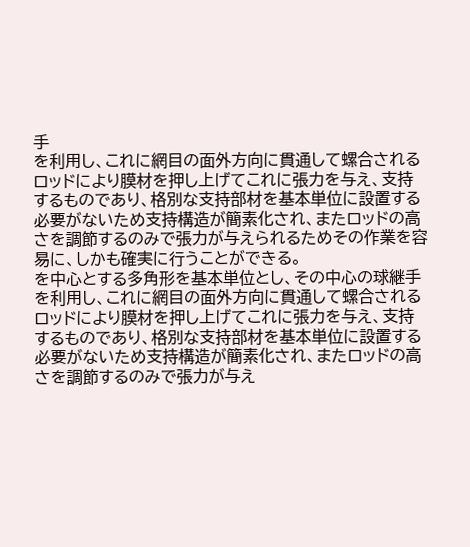手
を利用し、これに網目の面外方向に貫通して螺合される
ロッドにより膜材を押し上げてこれに張力を与え、支持
するものであり、格別な支持部材を基本単位に設置する
必要がないため支持構造が簡素化され、またロッドの高
さを調節するのみで張力が与えられるためその作業を容
易に、しかも確実に行うことができる。
を中心とする多角形を基本単位とし、その中心の球継手
を利用し、これに網目の面外方向に貫通して螺合される
ロッドにより膜材を押し上げてこれに張力を与え、支持
するものであり、格別な支持部材を基本単位に設置する
必要がないため支持構造が簡素化され、またロッドの高
さを調節するのみで張力が与え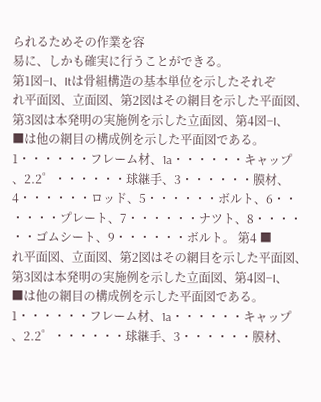られるためその作業を容
易に、しかも確実に行うことができる。
第1図−I、Itは骨組構造の基本単位を示したそれぞ
れ平面図、立面図、第2図はその網目を示した平面図、
第3図は本発明の実施例を示した立面図、第4図−I、
■は他の網目の構成例を示した平面図である。 1・・・・・・フレーム材、1a・・・・・・キャップ
、2.2゜・・・・・・球継手、3・・・・・・膜材、
4・・・・・・ロッド、5・・・・・・ボルト、6・・
・・・・プレート、7・・・・・・ナツト、8・・・・
・・ゴムシート、9・・・・・・ボルト。 第4 ■
れ平面図、立面図、第2図はその網目を示した平面図、
第3図は本発明の実施例を示した立面図、第4図−I、
■は他の網目の構成例を示した平面図である。 1・・・・・・フレーム材、1a・・・・・・キャップ
、2.2゜・・・・・・球継手、3・・・・・・膜材、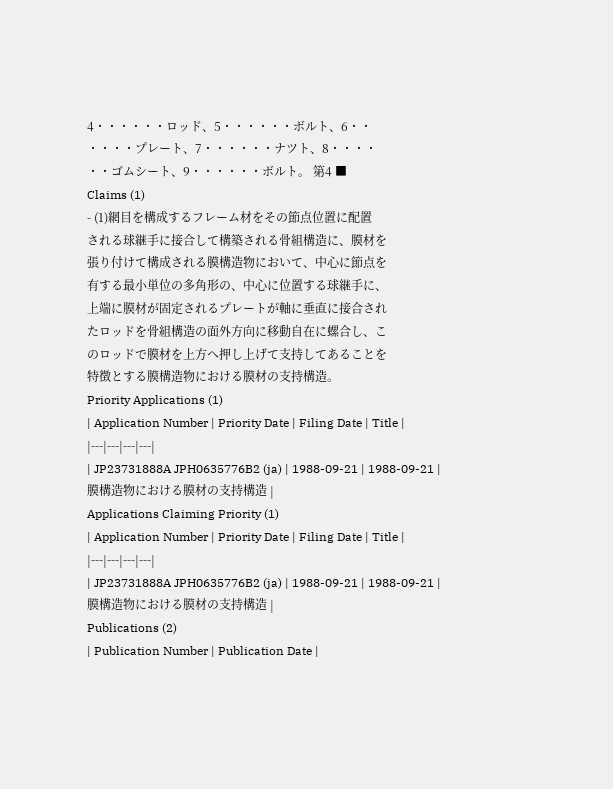4・・・・・・ロッド、5・・・・・・ボルト、6・・
・・・・プレート、7・・・・・・ナツト、8・・・・
・・ゴムシート、9・・・・・・ボルト。 第4 ■
Claims (1)
- (1)網目を構成するフレーム材をその節点位置に配置
される球継手に接合して構築される骨組構造に、膜材を
張り付けて構成される膜構造物において、中心に節点を
有する最小単位の多角形の、中心に位置する球継手に、
上端に膜材が固定されるプレートが軸に垂直に接合され
たロッドを骨組構造の面外方向に移動自在に螺合し、こ
のロッドで膜材を上方へ押し上げて支持してあることを
特徴とする膜構造物における膜材の支持構造。
Priority Applications (1)
| Application Number | Priority Date | Filing Date | Title |
|---|---|---|---|
| JP23731888A JPH0635776B2 (ja) | 1988-09-21 | 1988-09-21 | 膜構造物における膜材の支持構造 |
Applications Claiming Priority (1)
| Application Number | Priority Date | Filing Date | Title |
|---|---|---|---|
| JP23731888A JPH0635776B2 (ja) | 1988-09-21 | 1988-09-21 | 膜構造物における膜材の支持構造 |
Publications (2)
| Publication Number | Publication Date |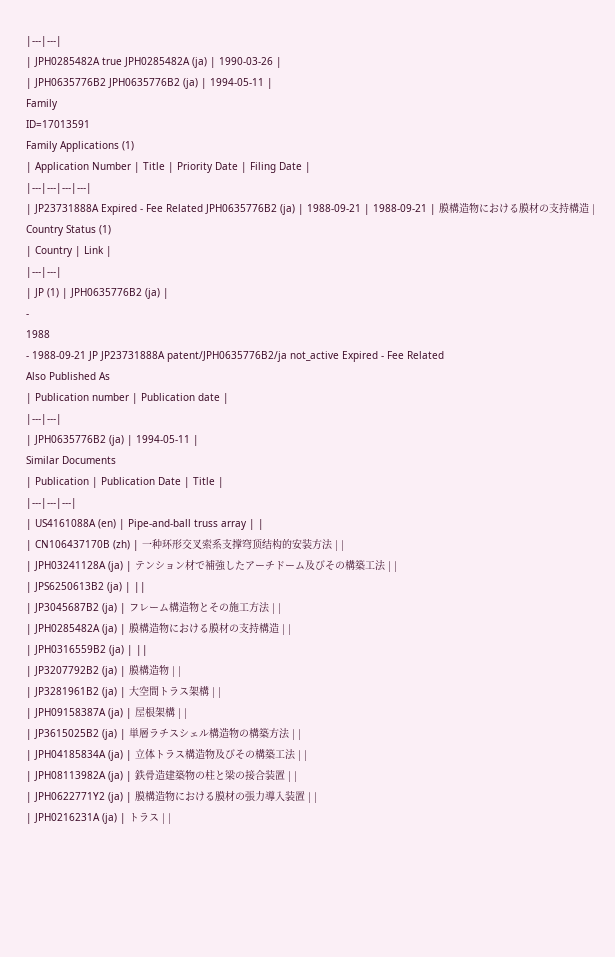|---|---|
| JPH0285482A true JPH0285482A (ja) | 1990-03-26 |
| JPH0635776B2 JPH0635776B2 (ja) | 1994-05-11 |
Family
ID=17013591
Family Applications (1)
| Application Number | Title | Priority Date | Filing Date |
|---|---|---|---|
| JP23731888A Expired - Fee Related JPH0635776B2 (ja) | 1988-09-21 | 1988-09-21 | 膜構造物における膜材の支持構造 |
Country Status (1)
| Country | Link |
|---|---|
| JP (1) | JPH0635776B2 (ja) |
-
1988
- 1988-09-21 JP JP23731888A patent/JPH0635776B2/ja not_active Expired - Fee Related
Also Published As
| Publication number | Publication date |
|---|---|
| JPH0635776B2 (ja) | 1994-05-11 |
Similar Documents
| Publication | Publication Date | Title |
|---|---|---|
| US4161088A (en) | Pipe-and-ball truss array | |
| CN106437170B (zh) | 一种环形交叉索系支撑穹顶结构的安装方法 | |
| JPH03241128A (ja) | テンション材で補強したアーチドーム及びその構築工法 | |
| JPS6250613B2 (ja) | ||
| JP3045687B2 (ja) | フレーム構造物とその施工方法 | |
| JPH0285482A (ja) | 膜構造物における膜材の支持構造 | |
| JPH0316559B2 (ja) | ||
| JP3207792B2 (ja) | 膜構造物 | |
| JP3281961B2 (ja) | 大空間トラス架構 | |
| JPH09158387A (ja) | 屋根架構 | |
| JP3615025B2 (ja) | 単層ラチスシェル構造物の構築方法 | |
| JPH04185834A (ja) | 立体トラス構造物及びその構築工法 | |
| JPH08113982A (ja) | 鉄骨造建築物の柱と梁の接合装置 | |
| JPH0622771Y2 (ja) | 膜構造物における膜材の張力導入装置 | |
| JPH0216231A (ja) | トラス | |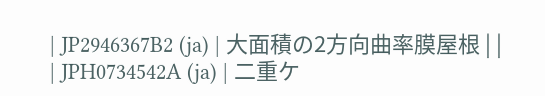| JP2946367B2 (ja) | 大面積の2方向曲率膜屋根 | |
| JPH0734542A (ja) | 二重ケ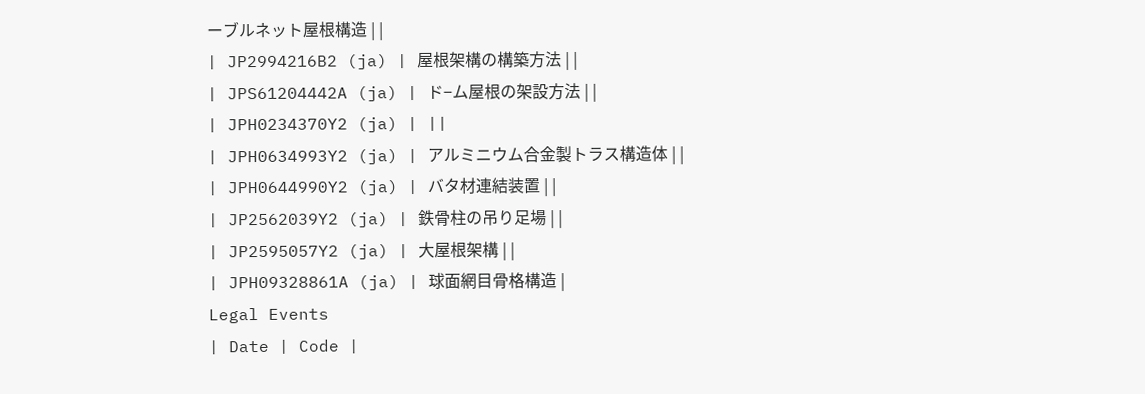ーブルネット屋根構造 | |
| JP2994216B2 (ja) | 屋根架構の構築方法 | |
| JPS61204442A (ja) | ド−ム屋根の架設方法 | |
| JPH0234370Y2 (ja) | ||
| JPH0634993Y2 (ja) | アルミニウム合金製トラス構造体 | |
| JPH0644990Y2 (ja) | バタ材連結装置 | |
| JP2562039Y2 (ja) | 鉄骨柱の吊り足場 | |
| JP2595057Y2 (ja) | 大屋根架構 | |
| JPH09328861A (ja) | 球面網目骨格構造 |
Legal Events
| Date | Code |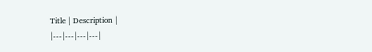Title | Description |
|---|---|---|---|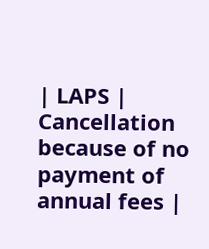| LAPS | Cancellation because of no payment of annual fees |